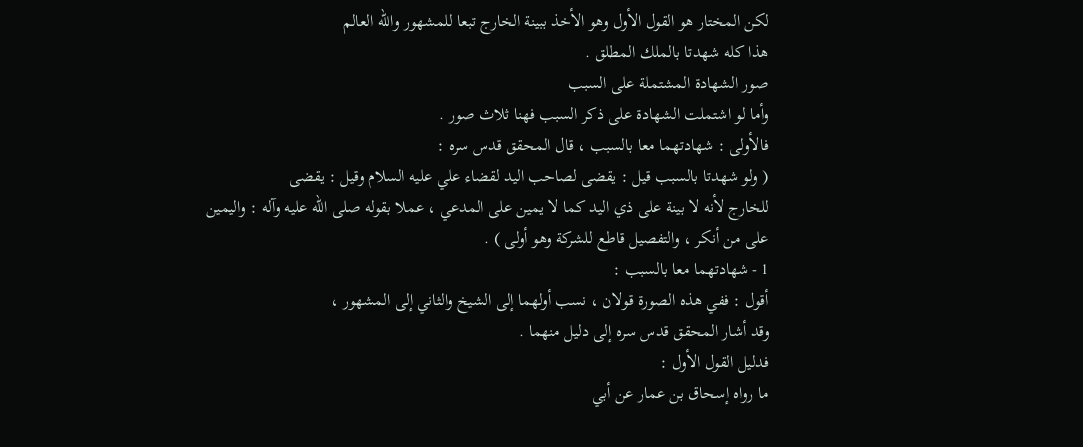لكن المختار هو القول الأول وهو الأخذ ببينة الخارج تبعا للمشهور والله العالم
هذا كله شهدتا بالملك المطلق .
صور الشهادة المشتملة على السبب
وأما لو اشتملت الشهادة على ذكر السبب فهنا ثلاث صور .
فالأولى : شهادتهما معا بالسبب ، قال المحقق قدس سره :
( ولو شهدتا بالسبب قيل : يقضى لصاحب اليد لقضاء علي عليه السلام وقيل : يقضى
للخارج لأنه لا بينة على ذي اليد كما لا يمين على المدعي ، عملا بقوله صلى الله عليه وآله : واليمين
على من أنكر ، والتفصيل قاطع للشركة وهو أولى ) .
1 - شهادتهما معا بالسبب :
أقول : ففي هذه الصورة قولان ، نسب أولهما إلى الشيخ والثاني إلى المشهور ،
وقد أشار المحقق قدس سره إلى دليل منهما .
فدليل القول الأول :
ما رواه إسحاق بن عمار عن أبي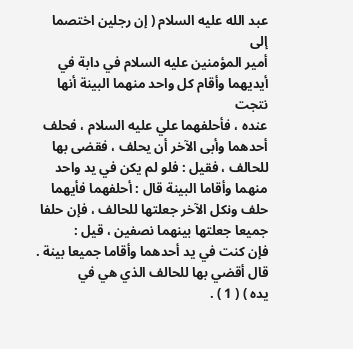عبد الله عليه السلام ( إن رجلين اختصما إلى
أمير المؤمنين عليه السلام في دابة في أيديهما وأقام كل واحد منهما البينة أنها نتجت
عنده ، فأحلفهما علي عليه السلام ، فحلف أحدهما وأبى الآخر أن يحلف ، فقضى بها
للحالف ، فقيل : فلو لم يكن في يد واحد منهما وأقاما البينة قال : أحلفهما فأيهما
حلف ونكل الآخر جعلتها للحالف ، فإن حلفا جميعا جعلتها بينهما نصفين ، قيل :
فإن كنت في يد أحدهما وأقاما جميعا بينة . قال أقضي بها للحالف الذي هي في
يده ) ( 1 ) .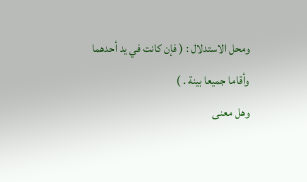ومحل الاستدلال : ( فإن كانت في يد أحدهما وأقاما جميعا بينة . )
وهل معنى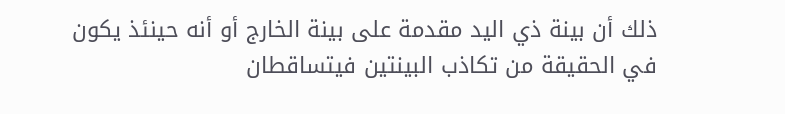ذلك أن بينة ذي اليد مقدمة على بينة الخارج أو أنه حينئذ يكون
في الحقيقة من تكاذب البينتين فيتساقطان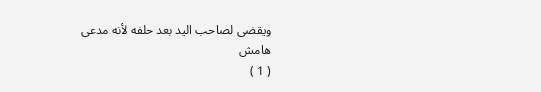ويقضى لصاحب اليد بعد حلفه لأنه مدعى
هامش
( 1 )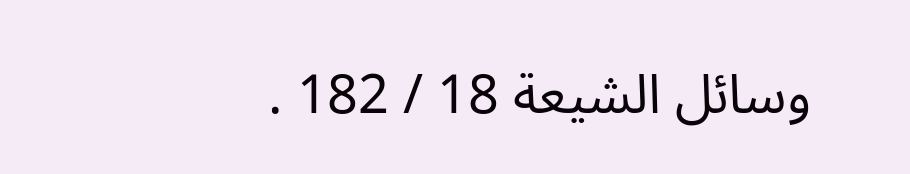وسائل الشيعة 18 / 182 .